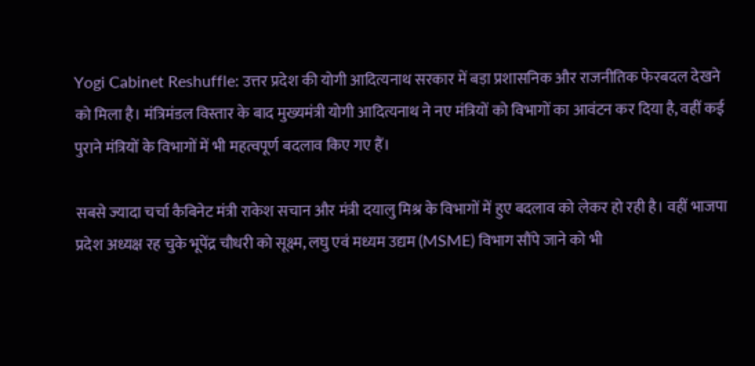Yogi Cabinet Reshuffle: उत्तर प्रदेश की योगी आदित्यनाथ सरकार में बड़ा प्रशासनिक और राजनीतिक फेरबदल देखने को मिला है। मंत्रिमंडल विस्तार के बाद मुख्यमंत्री योगी आदित्यनाथ ने नए मंत्रियों को विभागों का आवंटन कर दिया है, वहीं कई पुराने मंत्रियों के विभागों में भी महत्वपूर्ण बदलाव किए गए हैं।

सबसे ज्यादा चर्चा कैबिनेट मंत्री राकेश सचान और मंत्री दयालु मिश्र के विभागों में हुए बदलाव को लेकर हो रही है। वहीं भाजपा प्रदेश अध्यक्ष रह चुके भूपेंद्र चौधरी को सूक्ष्म, लघु एवं मध्यम उद्यम (MSME) विभाग सौंपे जाने को भी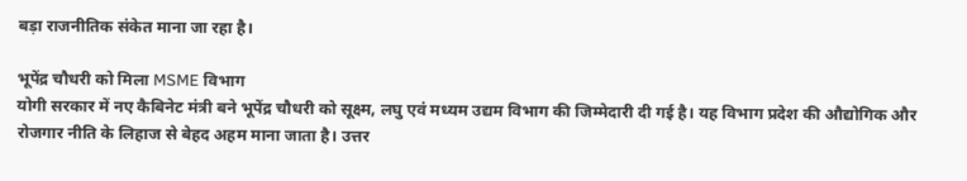बड़ा राजनीतिक संकेत माना जा रहा है।

भूपेंद्र चौधरी को मिला MSME विभाग
योगी सरकार में नए कैबिनेट मंत्री बने भूपेंद्र चौधरी को सूक्ष्म, लघु एवं मध्यम उद्यम विभाग की जिम्मेदारी दी गई है। यह विभाग प्रदेश की औद्योगिक और रोजगार नीति के लिहाज से बेहद अहम माना जाता है। उत्तर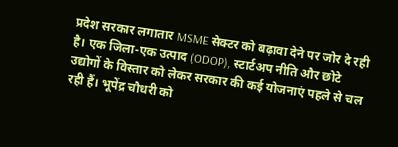प्रदेश सरकार लगातार MSME सेक्टर को बढ़ावा देने पर जोर दे रही है। एक जिला-एक उत्पाद (ODOP), स्टार्टअप नीति और छोटे उद्योगों के विस्तार को लेकर सरकार की कई योजनाएं पहले से चल रही हैं। भूपेंद्र चौधरी को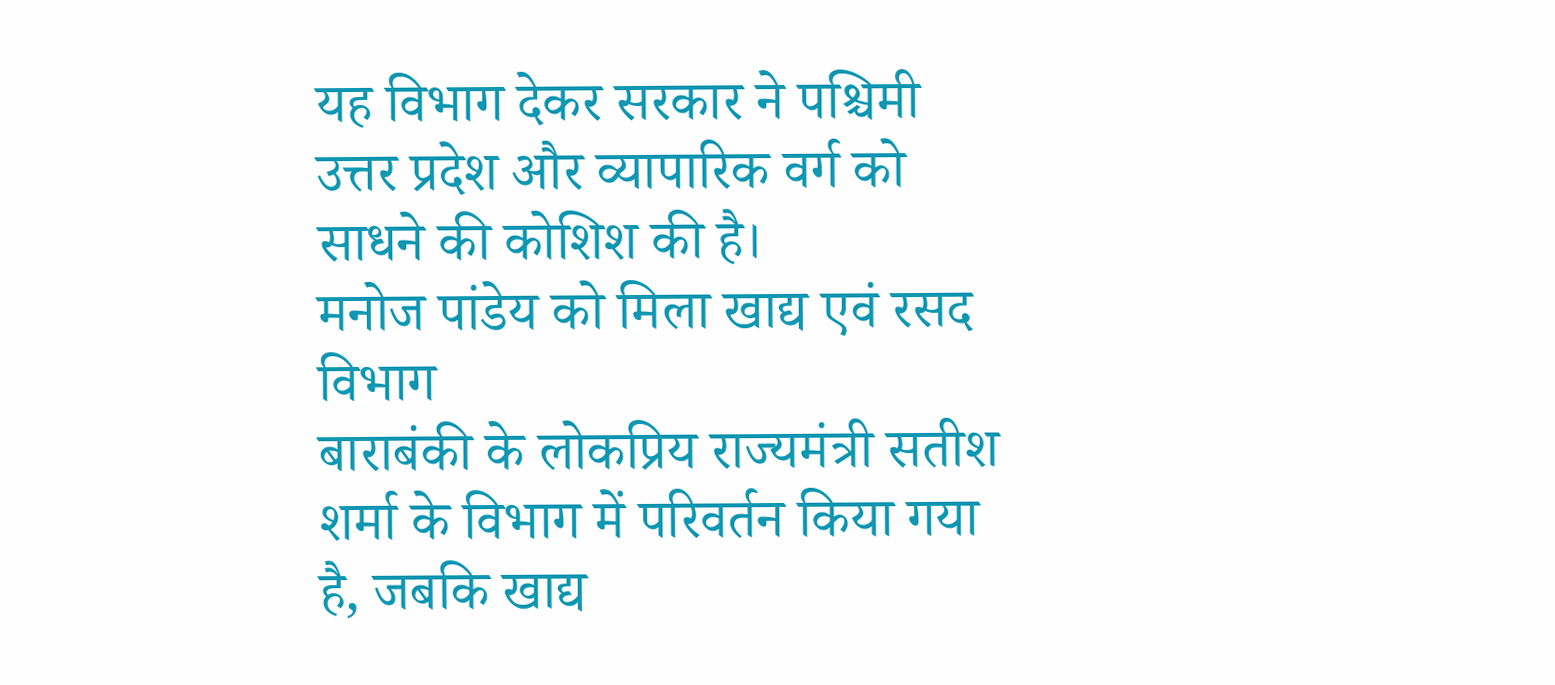यह विभाग देकर सरकार ने पश्चिमी उत्तर प्रदेश और व्यापारिक वर्ग को साधने की कोशिश की है।
मनोज पांडेय को मिला खाद्य एवं रसद विभाग
बाराबंकी के लोकप्रिय राज्यमंत्री सतीश शर्मा के विभाग में परिवर्तन किया गया है, जबकि खाद्य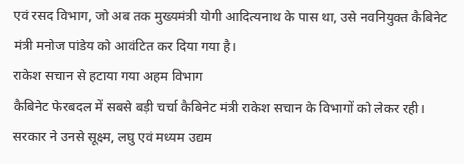एवं रसद विभाग, जो अब तक मुख्यमंत्री योगी आदित्यनाथ के पास था, उसे नवनियुक्त कैबिनेट मंत्री मनोज पांडेय को आवंटित कर दिया गया है।
राकेश सचान से हटाया गया अहम विभाग
कैबिनेट फेरबदल में सबसे बड़ी चर्चा कैबिनेट मंत्री राकेश सचान के विभागों को लेकर रही। सरकार ने उनसे सूक्ष्म, लघु एवं मध्यम उद्यम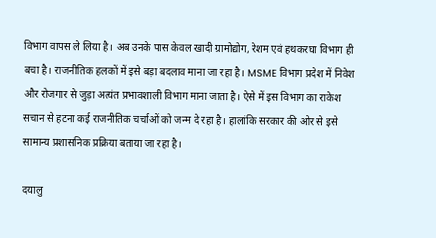विभाग वापस ले लिया है। अब उनके पास केवल खादी ग्रामोद्योग, रेशम एवं हथकरघा विभाग ही बचा है। राजनीतिक हलकों में इसे बड़ा बदलाव माना जा रहा है। MSME विभाग प्रदेश में निवेश और रोजगार से जुड़ा अत्यंत प्रभावशाली विभाग माना जाता है। ऐसे में इस विभाग का राकेश सचान से हटना कई राजनीतिक चर्चाओं को जन्म दे रहा है। हालांकि सरकार की ओर से इसे सामान्य प्रशासनिक प्रक्रिया बताया जा रहा है।

दयालु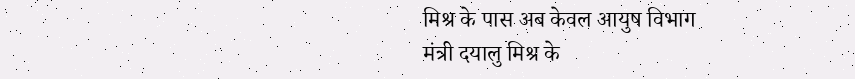मिश्र के पास अब केवल आयुष विभाग
मंत्री दयालु मिश्र के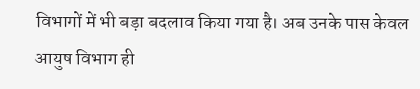विभागों में भी बड़ा बदलाव किया गया है। अब उनके पास केवल आयुष विभाग ही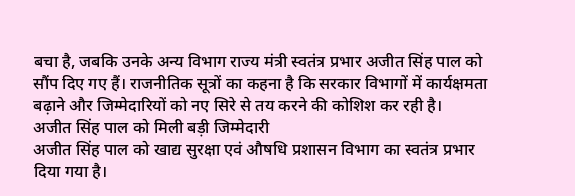बचा है, जबकि उनके अन्य विभाग राज्य मंत्री स्वतंत्र प्रभार अजीत सिंह पाल को सौंप दिए गए हैं। राजनीतिक सूत्रों का कहना है कि सरकार विभागों में कार्यक्षमता बढ़ाने और जिम्मेदारियों को नए सिरे से तय करने की कोशिश कर रही है।
अजीत सिंह पाल को मिली बड़ी जिम्मेदारी
अजीत सिंह पाल को खाद्य सुरक्षा एवं औषधि प्रशासन विभाग का स्वतंत्र प्रभार दिया गया है।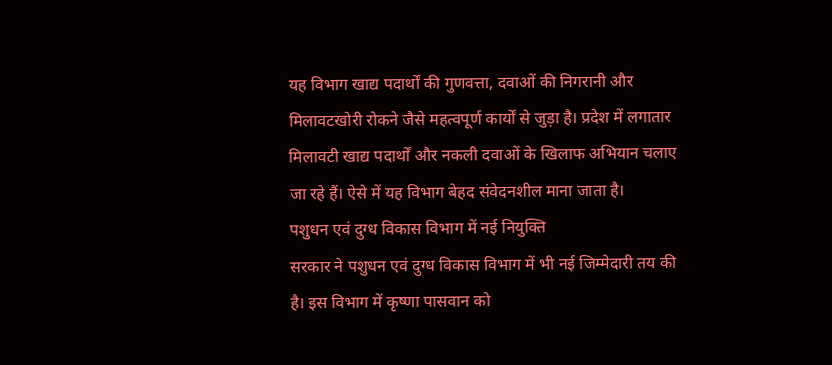यह विभाग खाद्य पदार्थों की गुणवत्ता, दवाओं की निगरानी और मिलावटखोरी रोकने जैसे महत्वपूर्ण कार्यों से जुड़ा है। प्रदेश में लगातार मिलावटी खाद्य पदार्थों और नकली दवाओं के खिलाफ अभियान चलाए जा रहे हैं। ऐसे में यह विभाग बेहद संवेदनशील माना जाता है।
पशुधन एवं दुग्ध विकास विभाग में नई नियुक्ति
सरकार ने पशुधन एवं दुग्ध विकास विभाग में भी नई जिम्मेदारी तय की है। इस विभाग में कृष्णा पासवान को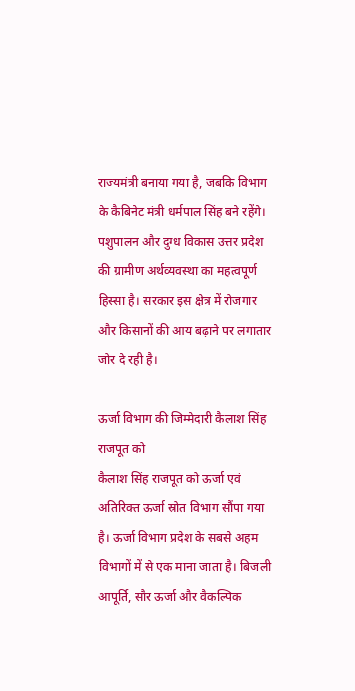राज्यमंत्री बनाया गया है, जबकि विभाग के कैबिनेट मंत्री धर्मपाल सिंह बने रहेंगे। पशुपालन और दुग्ध विकास उत्तर प्रदेश की ग्रामीण अर्थव्यवस्था का महत्वपूर्ण हिस्सा है। सरकार इस क्षेत्र में रोजगार और किसानों की आय बढ़ाने पर लगातार जोर दे रही है।

ऊर्जा विभाग की जिम्मेदारी कैलाश सिंह राजपूत को
कैलाश सिंह राजपूत को ऊर्जा एवं अतिरिक्त ऊर्जा स्रोत विभाग सौंपा गया है। ऊर्जा विभाग प्रदेश के सबसे अहम विभागों में से एक माना जाता है। बिजली आपूर्ति, सौर ऊर्जा और वैकल्पिक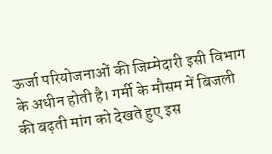ऊर्जा परियोजनाओं की जिम्मेदारी इसी विभाग के अधीन होती है। गर्मी के मौसम में बिजली की बढ़ती मांग को देखते हुए इस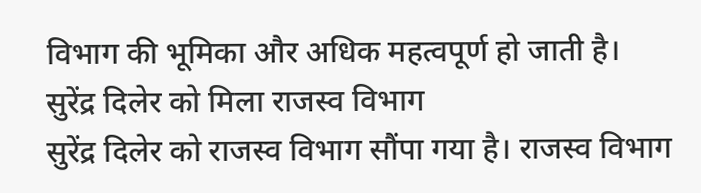विभाग की भूमिका और अधिक महत्वपूर्ण हो जाती है।
सुरेंद्र दिलेर को मिला राजस्व विभाग
सुरेंद्र दिलेर को राजस्व विभाग सौंपा गया है। राजस्व विभाग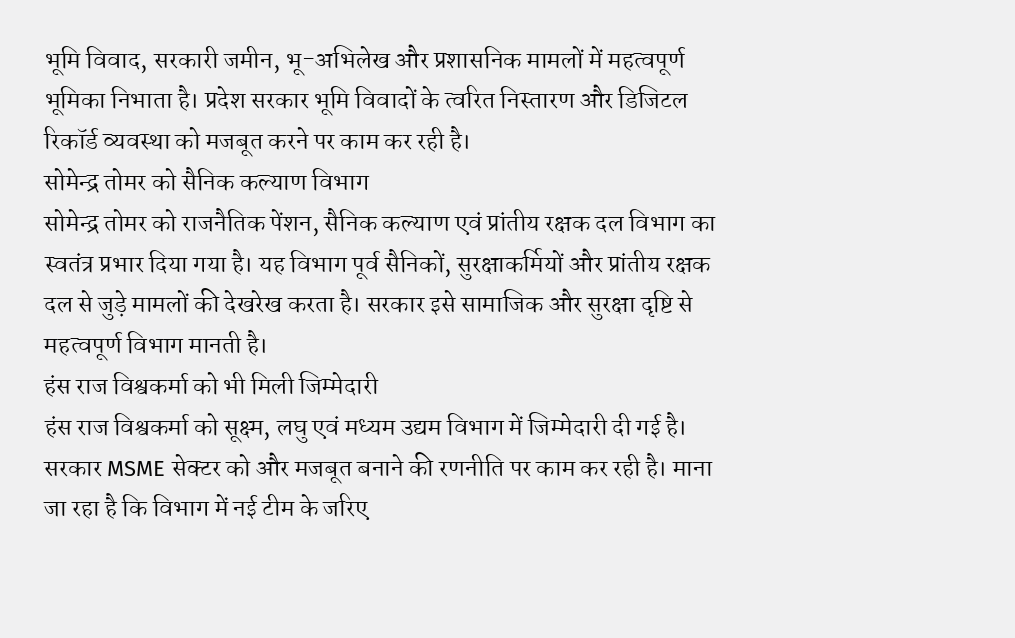भूमि विवाद, सरकारी जमीन, भू-अभिलेख और प्रशासनिक मामलों में महत्वपूर्ण भूमिका निभाता है। प्रदेश सरकार भूमि विवादों के त्वरित निस्तारण और डिजिटल रिकॉर्ड व्यवस्था को मजबूत करने पर काम कर रही है।
सोमेन्द्र तोमर को सैनिक कल्याण विभाग
सोमेन्द्र तोमर को राजनैतिक पेंशन, सैनिक कल्याण एवं प्रांतीय रक्षक दल विभाग का स्वतंत्र प्रभार दिया गया है। यह विभाग पूर्व सैनिकों, सुरक्षाकर्मियों और प्रांतीय रक्षक दल से जुड़े मामलों की देखरेख करता है। सरकार इसे सामाजिक और सुरक्षा दृष्टि से महत्वपूर्ण विभाग मानती है।
हंस राज विश्वकर्मा को भी मिली जिम्मेदारी
हंस राज विश्वकर्मा को सूक्ष्म, लघु एवं मध्यम उद्यम विभाग में जिम्मेदारी दी गई है। सरकार MSME सेक्टर को और मजबूत बनाने की रणनीति पर काम कर रही है। माना जा रहा है कि विभाग में नई टीम के जरिए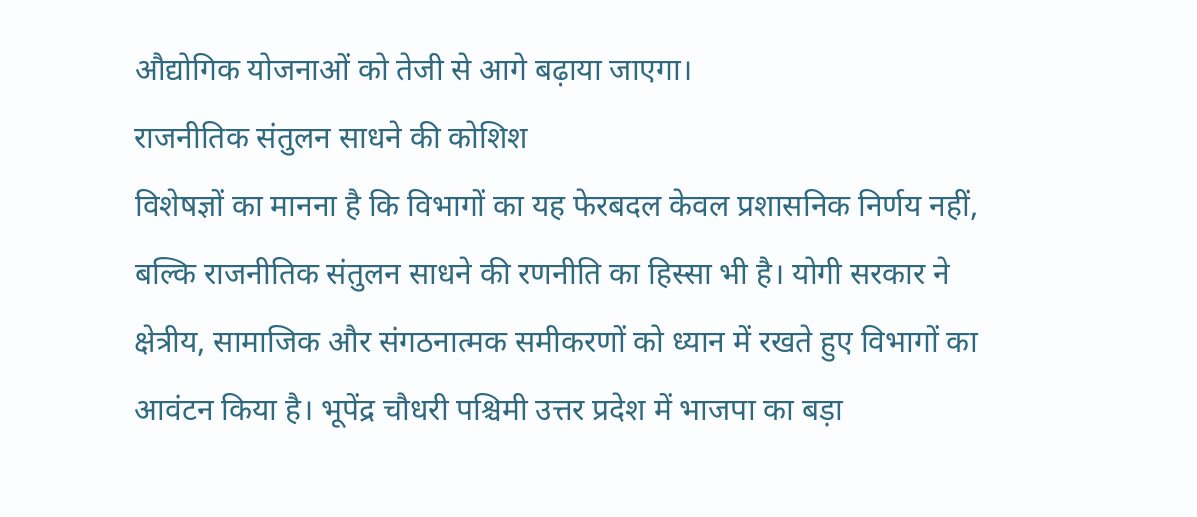औद्योगिक योजनाओं को तेजी से आगे बढ़ाया जाएगा।
राजनीतिक संतुलन साधने की कोशिश
विशेषज्ञों का मानना है कि विभागों का यह फेरबदल केवल प्रशासनिक निर्णय नहीं, बल्कि राजनीतिक संतुलन साधने की रणनीति का हिस्सा भी है। योगी सरकार ने क्षेत्रीय, सामाजिक और संगठनात्मक समीकरणों को ध्यान में रखते हुए विभागों का आवंटन किया है। भूपेंद्र चौधरी पश्चिमी उत्तर प्रदेश में भाजपा का बड़ा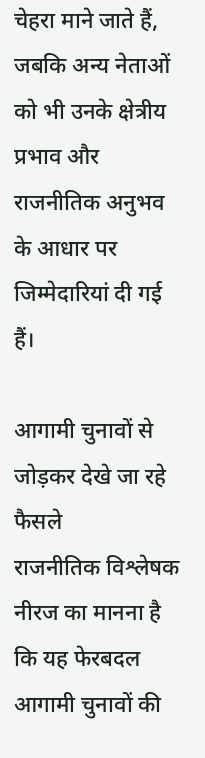चेहरा माने जाते हैं, जबकि अन्य नेताओं को भी उनके क्षेत्रीय प्रभाव और राजनीतिक अनुभव के आधार पर जिम्मेदारियां दी गई हैं।

आगामी चुनावों से जोड़कर देखे जा रहे फैसले
राजनीतिक विश्लेषक नीरज का मानना है कि यह फेरबदल आगामी चुनावों की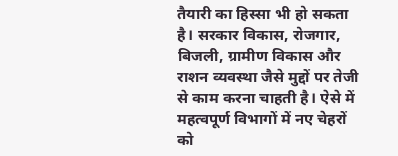तैयारी का हिस्सा भी हो सकता है। सरकार विकास, रोजगार, बिजली, ग्रामीण विकास और राशन व्यवस्था जैसे मुद्दों पर तेजी से काम करना चाहती है। ऐसे में महत्वपूर्ण विभागों में नए चेहरों को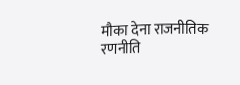मौका देना राजनीतिक रणनीति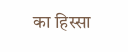का हिस्सा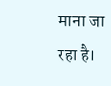माना जा रहा है।